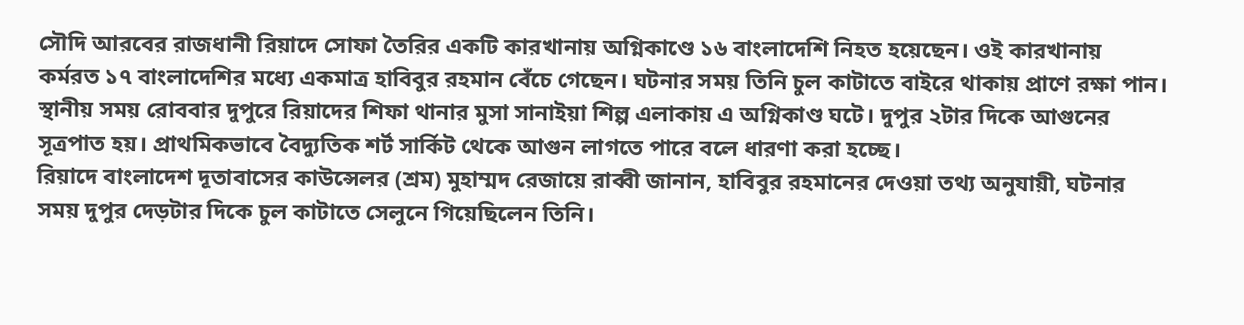সৌদি আরবের রাজধানী রিয়াদে সোফা তৈরির একটি কারখানায় অগ্নিকাণ্ডে ১৬ বাংলাদেশি নিহত হয়েছেন। ওই কারখানায় কর্মরত ১৭ বাংলাদেশির মধ্যে একমাত্র হাবিবুর রহমান বেঁচে গেছেন। ঘটনার সময় তিনি চুল কাটাতে বাইরে থাকায় প্রাণে রক্ষা পান।
স্থানীয় সময় রোববার দুপুরে রিয়াদের শিফা থানার মুসা সানাইয়া শিল্প এলাকায় এ অগ্নিকাণ্ড ঘটে। দুপুর ২টার দিকে আগুনের সূত্রপাত হয়। প্রাথমিকভাবে বৈদ্যুতিক শর্ট সার্কিট থেকে আগুন লাগতে পারে বলে ধারণা করা হচ্ছে।
রিয়াদে বাংলাদেশ দূতাবাসের কাউন্সেলর (শ্রম) মুহাম্মদ রেজায়ে রাব্বী জানান, হাবিবুর রহমানের দেওয়া তথ্য অনুযায়ী, ঘটনার সময় দুপুর দেড়টার দিকে চুল কাটাতে সেলুনে গিয়েছিলেন তিনি।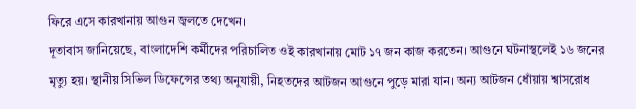ফিরে এসে কারখানায় আগুন জ্বলতে দেখেন।
দূতাবাস জানিয়েছে, বাংলাদেশি কর্মীদের পরিচালিত ওই কারখানায় মোট ১৭ জন কাজ করতেন। আগুনে ঘটনাস্থলেই ১৬ জনের মৃত্যু হয়। স্থানীয় সিভিল ডিফেন্সের তথ্য অনুযায়ী, নিহতদের আটজন আগুনে পুড়ে মারা যান। অন্য আটজন ধোঁয়ায় শ্বাসরোধ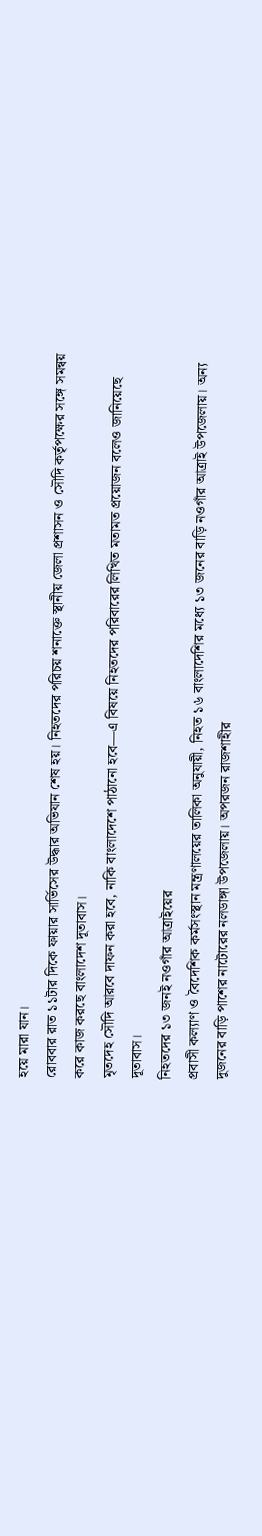হয়ে মারা যান।
রোববার রাত ১১টার দিকে ফায়ার সার্ভিসের উদ্ধার অভিযান শেষ হয়। নিহতদের পরিচয় শনাক্তে স্থানীয় জেলা প্রশাসন ও সৌদি কর্তৃপক্ষের সঙ্গে সমন্বয় করে কাজ করছে বাংলাদেশ দূতাবাস।
মৃতদেহ সৌদি আরবে দাফন করা হবে, নাকি বাংলাদেশে পাঠানো হবে—এ বিষয়ে নিহতদের পরিবারের লিখিত মতামত প্রয়োজন বলেও জানিয়েছে দূতাবাস।
নিহতদের ১৩ জনই নওগাঁর আত্রাইয়ের
প্রবাসী কল্যাণ ও বৈদেশিক কর্মসংস্থান মন্ত্রণালয়ের তালিকা অনুযায়ী, নিহত ১৬ বাংলাদেশির মধ্যে ১৩ জনের বাড়ি নওগাঁর আত্রাই উপজেলায়। অন্য দুজনের বাড়ি পাশের নাটোরের নলডাঙ্গা উপজেলায়। অপরজন রাজশাহীর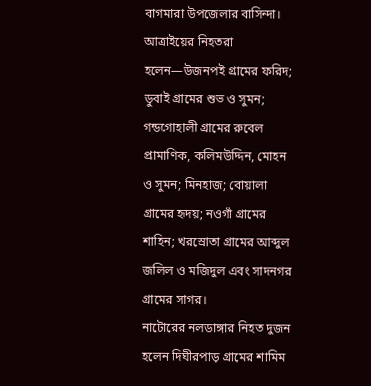বাগমারা উপজেলার বাসিন্দা।
আত্রাইয়ের নিহতরা হলেন—উজনপই গ্রামের ফরিদ; ডুবাই গ্রামের শুভ ও সুমন; গন্ডগোহালী গ্রামের রুবেল প্রামাণিক, কলিমউদ্দিন, মোহন ও সুমন; মিনহাজ; বোয়ালা গ্রামের হৃদয়; নওগাঁ গ্রামের শাহিন; খরস্রোতা গ্রামের আব্দুল জলিল ও মজিদুল এবং সাদনগর গ্রামের সাগর।
নাটোরের নলডাঙ্গার নিহত দুজন হলেন দিঘীরপাড় গ্রামের শামিম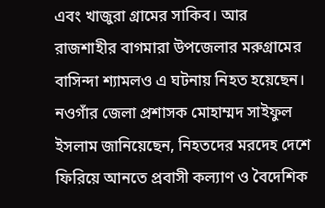এবং খাজুরা গ্রামের সাকিব। আর রাজশাহীর বাগমারা উপজেলার মরুগ্রামের বাসিন্দা শ্যামলও এ ঘটনায় নিহত হয়েছেন।
নওগাঁর জেলা প্রশাসক মোহাম্মদ সাইফুল ইসলাম জানিয়েছেন, নিহতদের মরদেহ দেশে ফিরিয়ে আনতে প্রবাসী কল্যাণ ও বৈদেশিক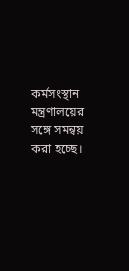কর্মসংস্থান মন্ত্রণালয়ের সঙ্গে সমন্বয় করা হচ্ছে।